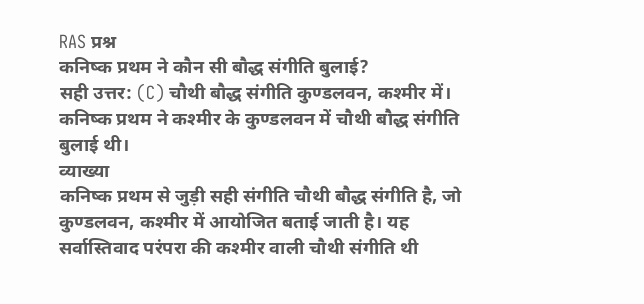RAS प्रश्न
कनिष्क प्रथम ने कौन सी बौद्ध संगीति बुलाई?
सही उत्तर: (C) चौथी बौद्ध संगीति कुण्डलवन, कश्मीर में।
कनिष्क प्रथम ने कश्मीर के कुण्डलवन में चौथी बौद्ध संगीति बुलाई थी।
व्याख्या
कनिष्क प्रथम से जुड़ी सही संगीति चौथी बौद्ध संगीति है, जो कुण्डलवन, कश्मीर में आयोजित बताई जाती है। यह सर्वास्तिवाद परंपरा की कश्मीर वाली चौथी संगीति थी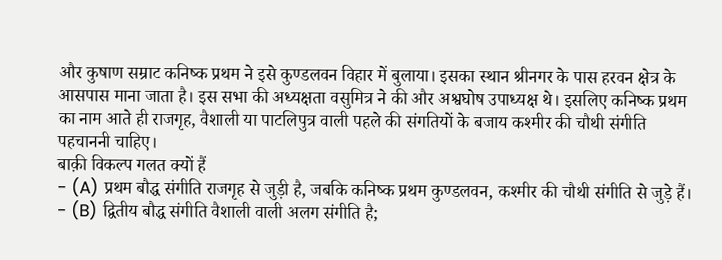और कुषाण सम्राट कनिष्क प्रथम ने इसे कुण्डलवन विहार में बुलाया। इसका स्थान श्रीनगर के पास हरवन क्षेत्र के आसपास माना जाता है। इस सभा की अध्यक्षता वसुमित्र ने की और अश्वघोष उपाध्यक्ष थे। इसलिए कनिष्क प्रथम का नाम आते ही राजगृह, वैशाली या पाटलिपुत्र वाली पहले की संगतियों के बजाय कश्मीर की चौथी संगीति पहचाननी चाहिए।
बाक़ी विकल्प गलत क्यों हैं
- (A) प्रथम बौद्ध संगीति राजगृह से जुड़ी है, जबकि कनिष्क प्रथम कुण्डलवन, कश्मीर की चौथी संगीति से जुड़े हैं।
- (B) द्वितीय बौद्ध संगीति वैशाली वाली अलग संगीति है;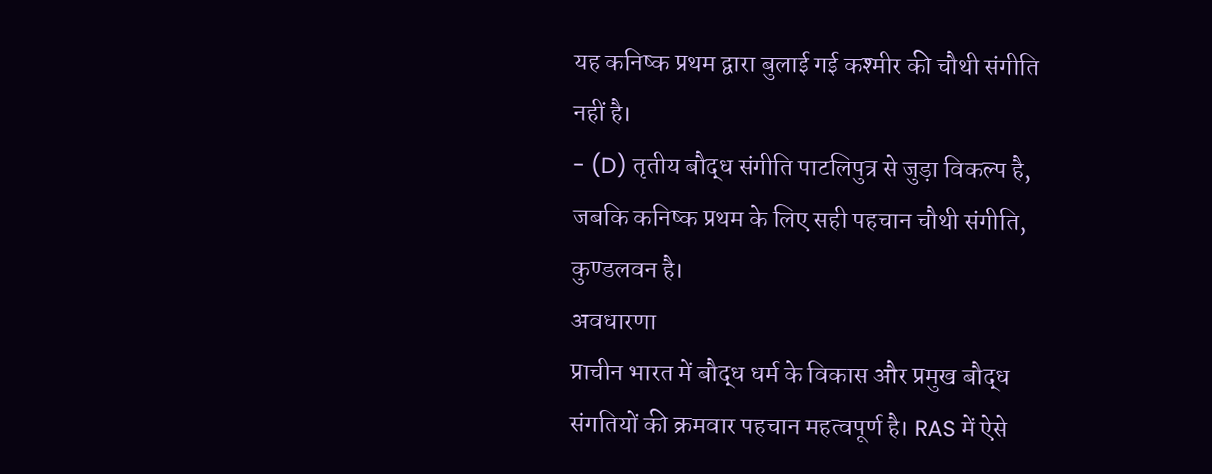यह कनिष्क प्रथम द्वारा बुलाई गई कश्मीर की चौथी संगीति नहीं है।
- (D) तृतीय बौद्ध संगीति पाटलिपुत्र से जुड़ा विकल्प है, जबकि कनिष्क प्रथम के लिए सही पहचान चौथी संगीति, कुण्डलवन है।
अवधारणा
प्राचीन भारत में बौद्ध धर्म के विकास और प्रमुख बौद्ध संगतियों की क्रमवार पहचान महत्वपूर्ण है। RAS में ऐसे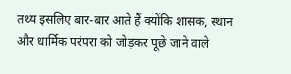तथ्य इसलिए बार-बार आते हैं क्योंकि शासक, स्थान और धार्मिक परंपरा को जोड़कर पूछे जाने वाले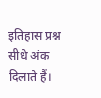इतिहास प्रश्न सीधे अंक दिलाते हैं।